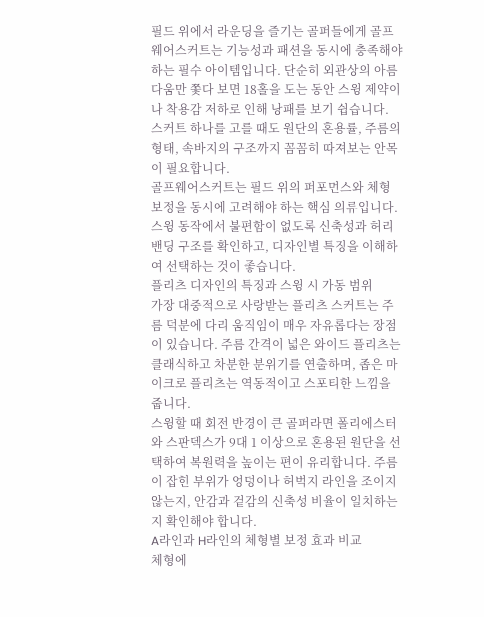필드 위에서 라운딩을 즐기는 골퍼들에게 골프웨어스커트는 기능성과 패션을 동시에 충족해야 하는 필수 아이템입니다. 단순히 외관상의 아름다움만 쫓다 보면 18홀을 도는 동안 스윙 제약이나 착용감 저하로 인해 낭패를 보기 쉽습니다. 스커트 하나를 고를 때도 원단의 혼용률, 주름의 형태, 속바지의 구조까지 꼼꼼히 따져보는 안목이 필요합니다.
골프웨어스커트는 필드 위의 퍼포먼스와 체형 보정을 동시에 고려해야 하는 핵심 의류입니다. 스윙 동작에서 불편함이 없도록 신축성과 허리 밴딩 구조를 확인하고, 디자인별 특징을 이해하여 선택하는 것이 좋습니다.
플리츠 디자인의 특징과 스윙 시 가동 범위
가장 대중적으로 사랑받는 플리츠 스커트는 주름 덕분에 다리 움직임이 매우 자유롭다는 장점이 있습니다. 주름 간격이 넓은 와이드 플리츠는 클래식하고 차분한 분위기를 연출하며, 좁은 마이크로 플리츠는 역동적이고 스포티한 느낌을 줍니다.
스윙할 때 회전 반경이 큰 골퍼라면 폴리에스터와 스판덱스가 9대 1 이상으로 혼용된 원단을 선택하여 복원력을 높이는 편이 유리합니다. 주름이 잡힌 부위가 엉덩이나 허벅지 라인을 조이지 않는지, 안감과 겉감의 신축성 비율이 일치하는지 확인해야 합니다.
A라인과 H라인의 체형별 보정 효과 비교
체형에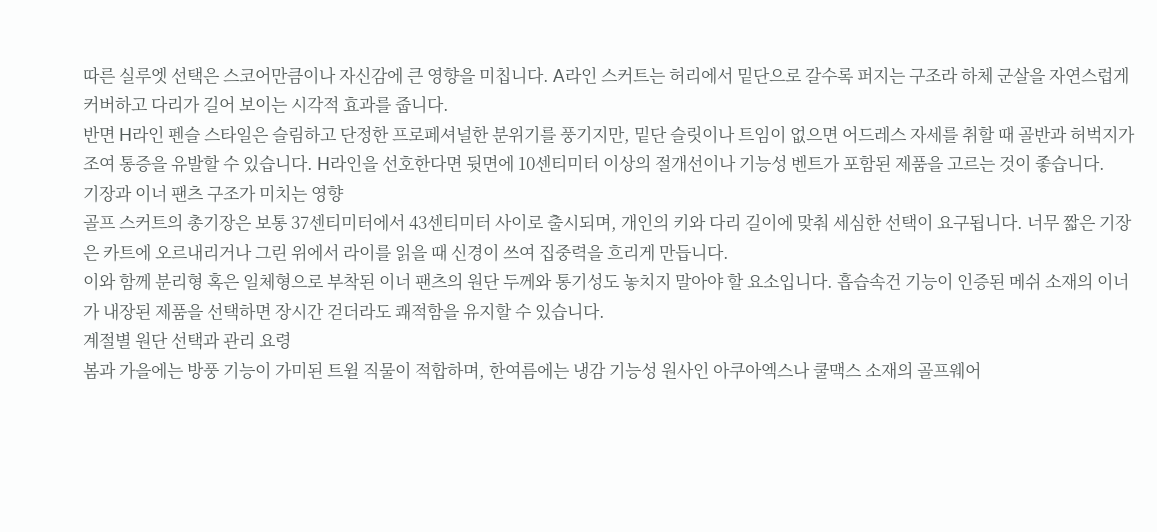따른 실루엣 선택은 스코어만큼이나 자신감에 큰 영향을 미칩니다. A라인 스커트는 허리에서 밑단으로 갈수록 퍼지는 구조라 하체 군살을 자연스럽게 커버하고 다리가 길어 보이는 시각적 효과를 줍니다.
반면 H라인 펜슬 스타일은 슬림하고 단정한 프로페셔널한 분위기를 풍기지만, 밑단 슬릿이나 트임이 없으면 어드레스 자세를 취할 때 골반과 허벅지가 조여 통증을 유발할 수 있습니다. H라인을 선호한다면 뒷면에 10센티미터 이상의 절개선이나 기능성 벤트가 포함된 제품을 고르는 것이 좋습니다.
기장과 이너 팬츠 구조가 미치는 영향
골프 스커트의 총기장은 보통 37센티미터에서 43센티미터 사이로 출시되며, 개인의 키와 다리 길이에 맞춰 세심한 선택이 요구됩니다. 너무 짧은 기장은 카트에 오르내리거나 그린 위에서 라이를 읽을 때 신경이 쓰여 집중력을 흐리게 만듭니다.
이와 함께 분리형 혹은 일체형으로 부착된 이너 팬츠의 원단 두께와 통기성도 놓치지 말아야 할 요소입니다. 흡습속건 기능이 인증된 메쉬 소재의 이너가 내장된 제품을 선택하면 장시간 걷더라도 쾌적함을 유지할 수 있습니다.
계절별 원단 선택과 관리 요령
봄과 가을에는 방풍 기능이 가미된 트윌 직물이 적합하며, 한여름에는 냉감 기능성 원사인 아쿠아엑스나 쿨맥스 소재의 골프웨어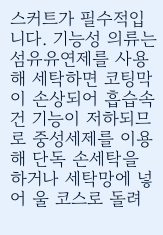스커트가 필수적입니다. 기능성 의류는 섬유유연제를 사용해 세탁하면 코팅막이 손상되어 흡습속건 기능이 저하되므로 중성세제를 이용해 단독 손세탁을 하거나 세탁망에 넣어 울 코스로 돌려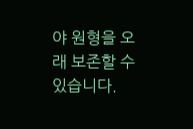야 원형을 오래 보존할 수 있습니다.